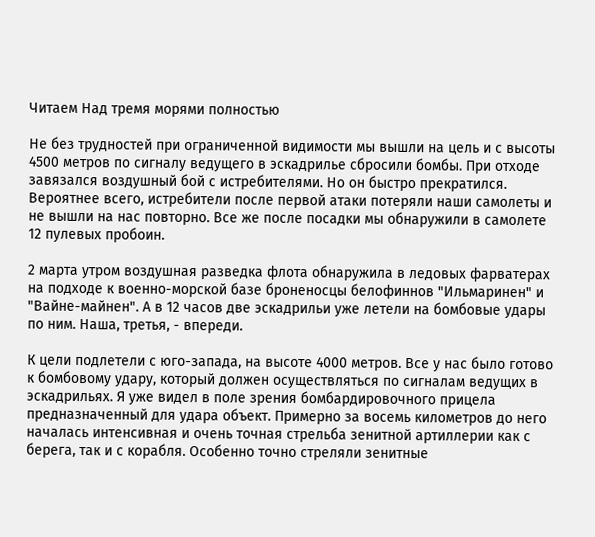Читаем Над тремя морями полностью

Не без трудностей при ограниченной видимости мы вышли на цель и с высоты 4500 метров по сигналу ведущего в эскадрилье сбросили бомбы. При отходе завязался воздушный бой с истребителями. Но он быстро прекратился. Вероятнее всего, истребители после первой атаки потеряли наши самолеты и не вышли на нас повторно. Все же после посадки мы обнаружили в самолете 12 пулевых пробоин.

2 марта утром воздушная разведка флота обнаружила в ледовых фарватерах на подходе к военно-морской базе броненосцы белофиннов "Ильмаринен" и "Вайне-майнен". А в 12 часов две эскадрильи уже летели на бомбовые удары по ним. Наша, третья, - впереди.

К цели подлетели с юго-запада, на высоте 4000 метров. Все у нас было готово к бомбовому удару, который должен осуществляться по сигналам ведущих в эскадрильях. Я уже видел в поле зрения бомбардировочного прицела предназначенный для удара объект. Примерно за восемь километров до него началась интенсивная и очень точная стрельба зенитной артиллерии как с берега, так и с корабля. Особенно точно стреляли зенитные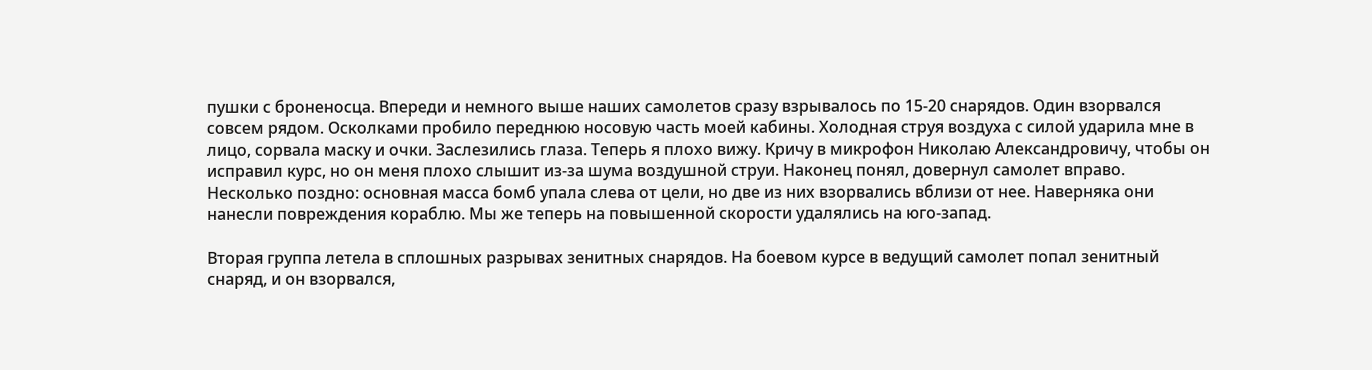пушки с броненосца. Впереди и немного выше наших самолетов сразу взрывалось по 15-20 снарядов. Один взорвался совсем рядом. Осколками пробило переднюю носовую часть моей кабины. Холодная струя воздуха с силой ударила мне в лицо, сорвала маску и очки. Заслезились глаза. Теперь я плохо вижу. Кричу в микрофон Николаю Александровичу, чтобы он исправил курс, но он меня плохо слышит из-за шума воздушной струи. Наконец понял, довернул самолет вправо. Несколько поздно: основная масса бомб упала слева от цели, но две из них взорвались вблизи от нее. Наверняка они нанесли повреждения кораблю. Мы же теперь на повышенной скорости удалялись на юго-запад.

Вторая группа летела в сплошных разрывах зенитных снарядов. На боевом курсе в ведущий самолет попал зенитный снаряд, и он взорвался,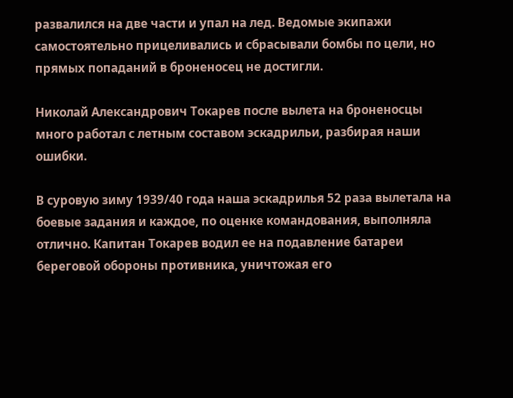развалился на две части и упал на лед. Ведомые экипажи самостоятельно прицеливались и сбрасывали бомбы по цели, но прямых попаданий в броненосец не достигли.

Николай Александрович Токарев после вылета на броненосцы много работал с летным составом эскадрильи, разбирая наши ошибки.

В суровую зиму 1939/40 года наша эскадрилья 52 раза вылетала на боевые задания и каждое, по оценке командования, выполняла отлично. Капитан Токарев водил ее на подавление батареи береговой обороны противника, уничтожая его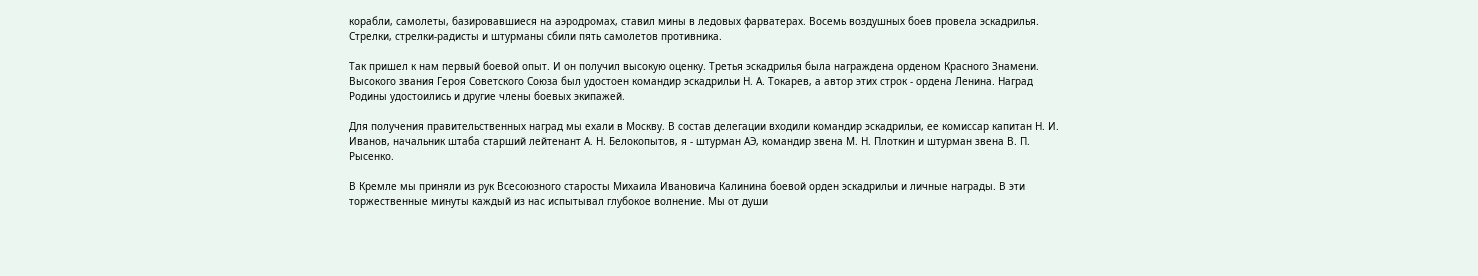корабли, самолеты, базировавшиеся на аэродромах, ставил мины в ледовых фарватерах. Восемь воздушных боев провела эскадрилья. Стрелки, стрелки-радисты и штурманы сбили пять самолетов противника.

Так пришел к нам первый боевой опыт. И он получил высокую оценку. Третья эскадрилья была награждена орденом Красного Знамени. Высокого звания Героя Советского Союза был удостоен командир эскадрильи Н. А. Токарев, а автор этих строк - ордена Ленина. Наград Родины удостоились и другие члены боевых экипажей.

Для получения правительственных наград мы ехали в Москву. В состав делегации входили командир эскадрильи, ее комиссар капитан Н. И. Иванов, начальник штаба старший лейтенант А. Н. Белокопытов, я - штурман АЭ, командир звена М. Н. Плоткин и штурман звена В. П. Рысенко.

В Кремле мы приняли из рук Всесоюзного старосты Михаила Ивановича Калинина боевой орден эскадрильи и личные награды. В эти торжественные минуты каждый из нас испытывал глубокое волнение. Мы от души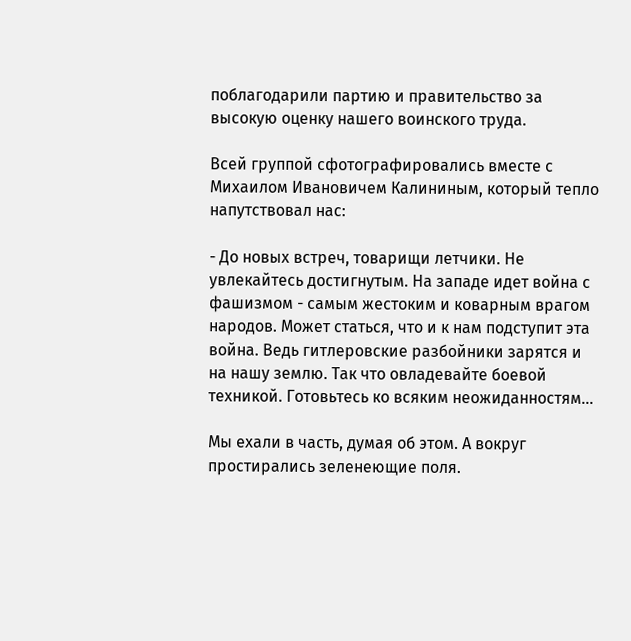поблагодарили партию и правительство за высокую оценку нашего воинского труда.

Всей группой сфотографировались вместе с Михаилом Ивановичем Калининым, который тепло напутствовал нас:

- До новых встреч, товарищи летчики. Не увлекайтесь достигнутым. На западе идет война с фашизмом - самым жестоким и коварным врагом народов. Может статься, что и к нам подступит эта война. Ведь гитлеровские разбойники зарятся и на нашу землю. Так что овладевайте боевой техникой. Готовьтесь ко всяким неожиданностям...

Мы ехали в часть, думая об этом. А вокруг простирались зеленеющие поля.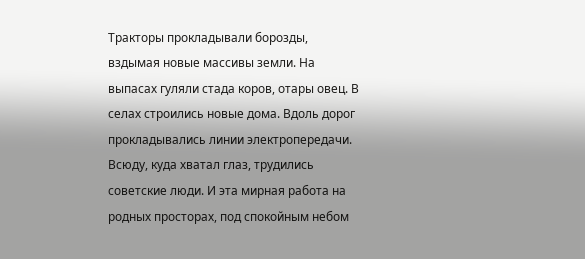Тракторы прокладывали борозды, вздымая новые массивы земли. На выпасах гуляли стада коров, отары овец. В селах строились новые дома. Вдоль дорог прокладывались линии электропередачи. Всюду, куда хватал глаз, трудились советские люди. И эта мирная работа на родных просторах, под спокойным небом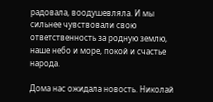радовала, воодушевляла. И мы сильнее чувствовали свою ответственность за родную землю, наше небо и море, покой и счастье народа.

Дома нас ожидала новость. Николай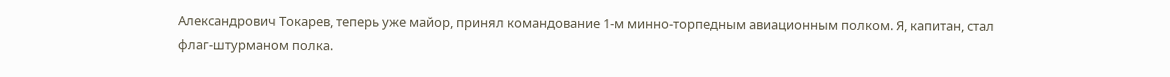Александрович Токарев, теперь уже майор, принял командование 1-м минно-торпедным авиационным полком. Я, капитан, стал флаг-штурманом полка.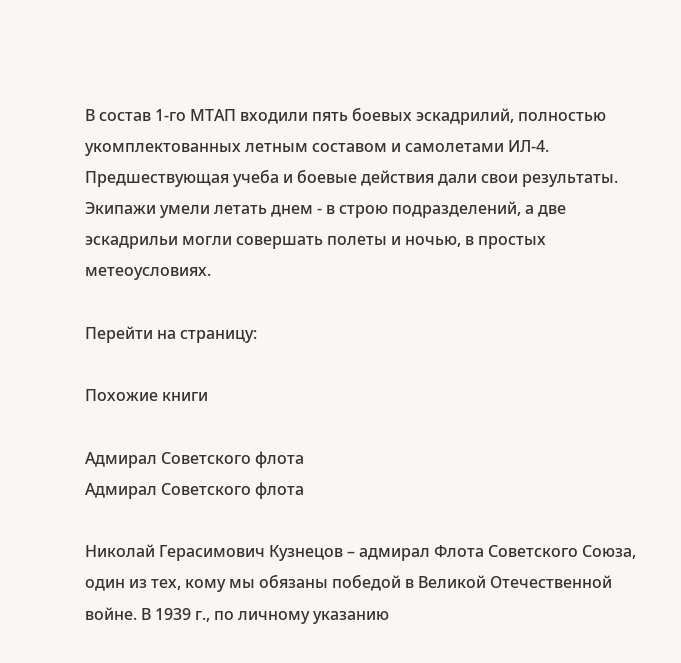В состав 1-го МТАП входили пять боевых эскадрилий, полностью укомплектованных летным составом и самолетами ИЛ-4. Предшествующая учеба и боевые действия дали свои результаты. Экипажи умели летать днем - в строю подразделений, а две эскадрильи могли совершать полеты и ночью, в простых метеоусловиях.

Перейти на страницу:

Похожие книги

Адмирал Советского флота
Адмирал Советского флота

Николай Герасимович Кузнецов – адмирал Флота Советского Союза, один из тех, кому мы обязаны победой в Великой Отечественной войне. В 1939 г., по личному указанию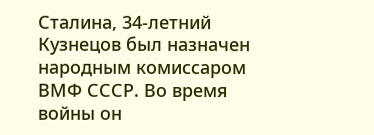Сталина, 34-летний Кузнецов был назначен народным комиссаром ВМФ СССР. Во время войны он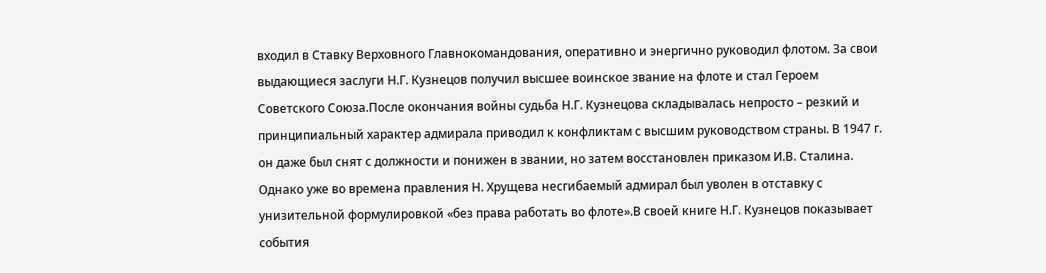входил в Ставку Верховного Главнокомандования, оперативно и энергично руководил флотом. За свои выдающиеся заслуги Н.Г. Кузнецов получил высшее воинское звание на флоте и стал Героем Советского Союза.После окончания войны судьба Н.Г. Кузнецова складывалась непросто – резкий и принципиальный характер адмирала приводил к конфликтам с высшим руководством страны. В 1947 г. он даже был снят с должности и понижен в звании, но затем восстановлен приказом И.В. Сталина. Однако уже во времена правления Н. Хрущева несгибаемый адмирал был уволен в отставку с унизительной формулировкой «без права работать во флоте».В своей книге Н.Г. Кузнецов показывает события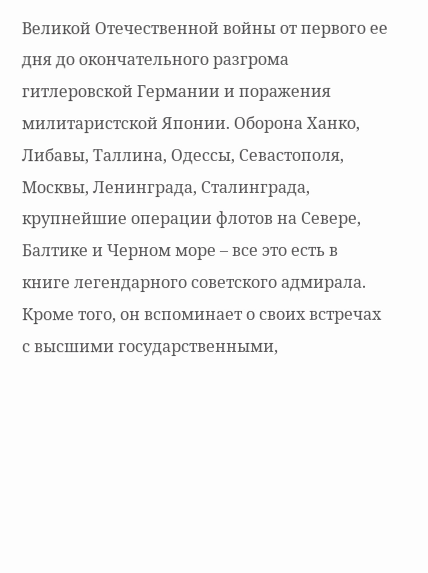Великой Отечественной войны от первого ее дня до окончательного разгрома гитлеровской Германии и поражения милитаристской Японии. Оборона Ханко, Либавы, Таллина, Одессы, Севастополя, Москвы, Ленинграда, Сталинграда, крупнейшие операции флотов на Севере, Балтике и Черном море – все это есть в книге легендарного советского адмирала. Кроме того, он вспоминает о своих встречах с высшими государственными,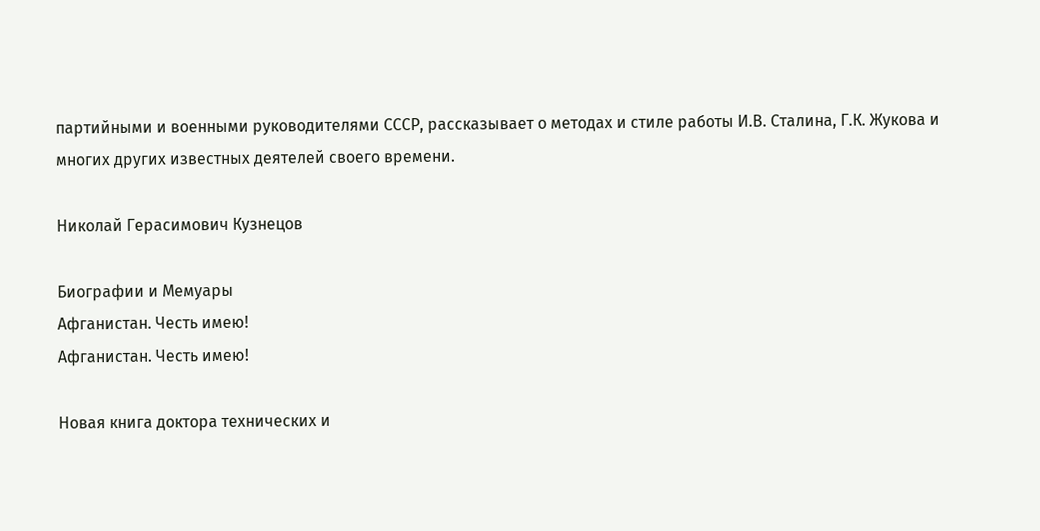партийными и военными руководителями СССР, рассказывает о методах и стиле работы И.В. Сталина, Г.К. Жукова и многих других известных деятелей своего времени.

Николай Герасимович Кузнецов

Биографии и Мемуары
Афганистан. Честь имею!
Афганистан. Честь имею!

Новая книга доктора технических и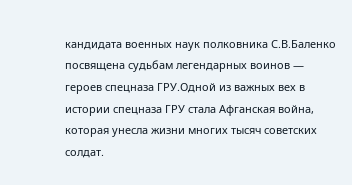кандидата военных наук полковника С.В.Баленко посвящена судьбам легендарных воинов — героев спецназа ГРУ.Одной из важных вех в истории спецназа ГРУ стала Афганская война, которая унесла жизни многих тысяч советских солдат.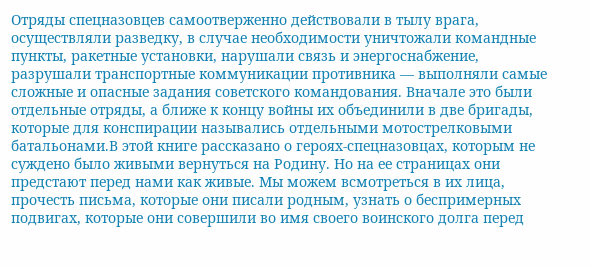Отряды спецназовцев самоотверженно действовали в тылу врага, осуществляли разведку, в случае необходимости уничтожали командные пункты, ракетные установки, нарушали связь и энергоснабжение, разрушали транспортные коммуникации противника — выполняли самые сложные и опасные задания советского командования. Вначале это были отдельные отряды, а ближе к концу войны их объединили в две бригады, которые для конспирации назывались отдельными мотострелковыми батальонами.В этой книге рассказано о героях‑спецназовцах, которым не суждено было живыми вернуться на Родину. Но на ее страницах они предстают перед нами как живые. Мы можем всмотреться в их лица, прочесть письма, которые они писали родным, узнать о беспримерных подвигах, которые они совершили во имя своего воинского долга перед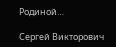Родиной…

Сергей Викторович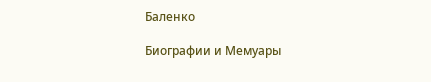Баленко

Биографии и Мемуары